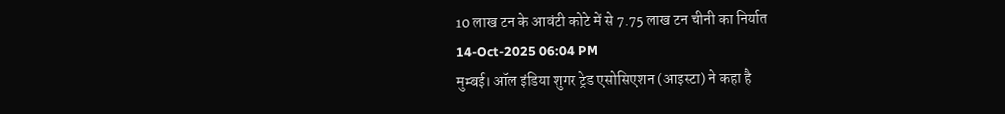10 लाख टन के आवंटी कोटे में से 7.75 लाख टन चीनी का निर्यात
14-Oct-2025 06:04 PM
मुम्बई। ऑल इंडिया शुगर ट्रेड एसोसिएशन (आइस्टा) ने कहा है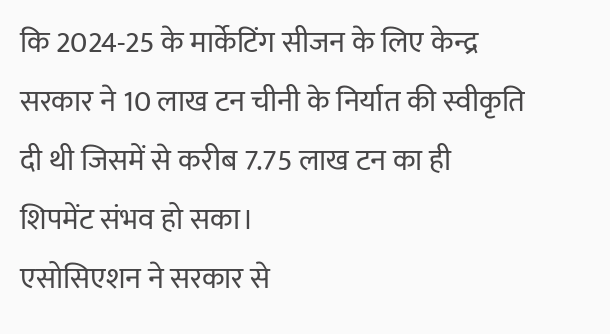कि 2024-25 के मार्केटिंग सीजन के लिए केन्द्र सरकार ने 10 लाख टन चीनी के निर्यात की स्वीकृति दी थी जिसमें से करीब 7.75 लाख टन का ही शिपमेंट संभव हो सका।
एसोसिएशन ने सरकार से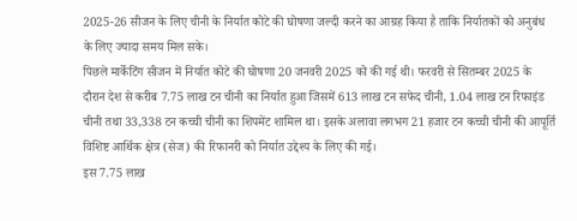2025-26 सीजन के लिए चीनी के निर्यात कोटे की घोषणा जल्दी करने का आग्रह किया है ताकि निर्यातकों को अनुबंध के लिए ज्यादा समय मिल सके।
पिछले मार्केटिंग सीजन में निर्यात कोटे की घोषणा 20 जनवरी 2025 को की गई थी। फरवरी से सितम्बर 2025 के दौरान देश से करीब 7.75 लाख टन चीनी का निर्यात हुआ जिसमें 613 लाख टन सफेद चीनी, 1.04 लाख टन रिफाइंड चीनी तथा 33,338 टन कच्ची चीनी का शिपमेंट शामिल था। इसके अलावा लगभग 21 हजार टन कच्ची चीनी की आपूर्ति विशिष्ट आर्थिक क्षेत्र (सेज) की रिफानरी को निर्यात उद्देश्य के लिए की गई।
इस 7.75 लाख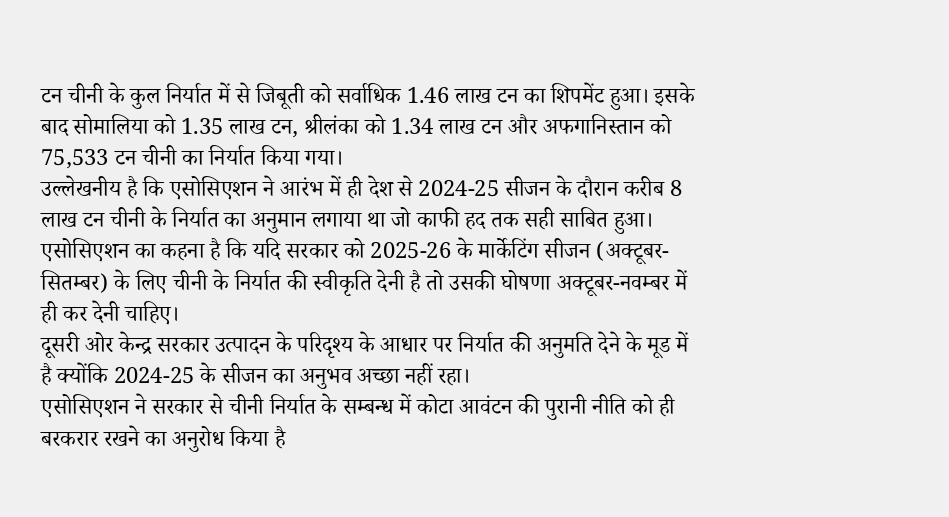टन चीनी के कुल निर्यात में से जिबूती को सर्वाधिक 1.46 लाख टन का शिपमेंट हुआ। इसके बाद सोमालिया को 1.35 लाख टन, श्रीलंका को 1.34 लाख टन और अफगानिस्तान को 75,533 टन चीनी का निर्यात किया गया।
उल्लेखनीय है कि एसोसिएशन ने आरंभ में ही देश से 2024-25 सीजन के दौरान करीब 8 लाख टन चीनी के निर्यात का अनुमान लगाया था जो काफी हद तक सही साबित हुआ।
एसोसिएशन का कहना है कि यदि सरकार को 2025-26 के मार्केटिंग सीजन (अक्टूबर-सितम्बर) के लिए चीनी के निर्यात की स्वीकृति देनी है तो उसकी घोषणा अक्टूबर-नवम्बर में ही कर देनी चाहिए।
दूसरी ओर केन्द्र सरकार उत्पादन के परिदृश्य के आधार पर निर्यात की अनुमति देने के मूड में है क्योंकि 2024-25 के सीजन का अनुभव अच्छा नहीं रहा।
एसोसिएशन ने सरकार से चीनी निर्यात के सम्बन्ध में कोटा आवंटन की पुरानी नीति को ही बरकरार रखने का अनुरोध किया है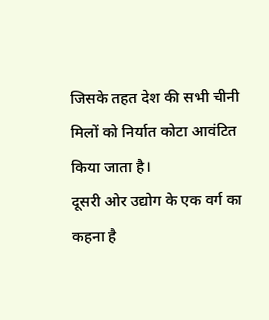जिसके तहत देश की सभी चीनी मिलों को निर्यात कोटा आवंटित किया जाता है।
दूसरी ओर उद्योग के एक वर्ग का कहना है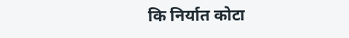कि निर्यात कोटा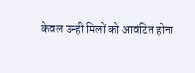केवल उन्ही मिलों को आवंटित होना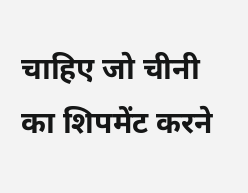चाहिए जो चीनी का शिपमेंट करने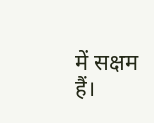में सक्षम हैं।